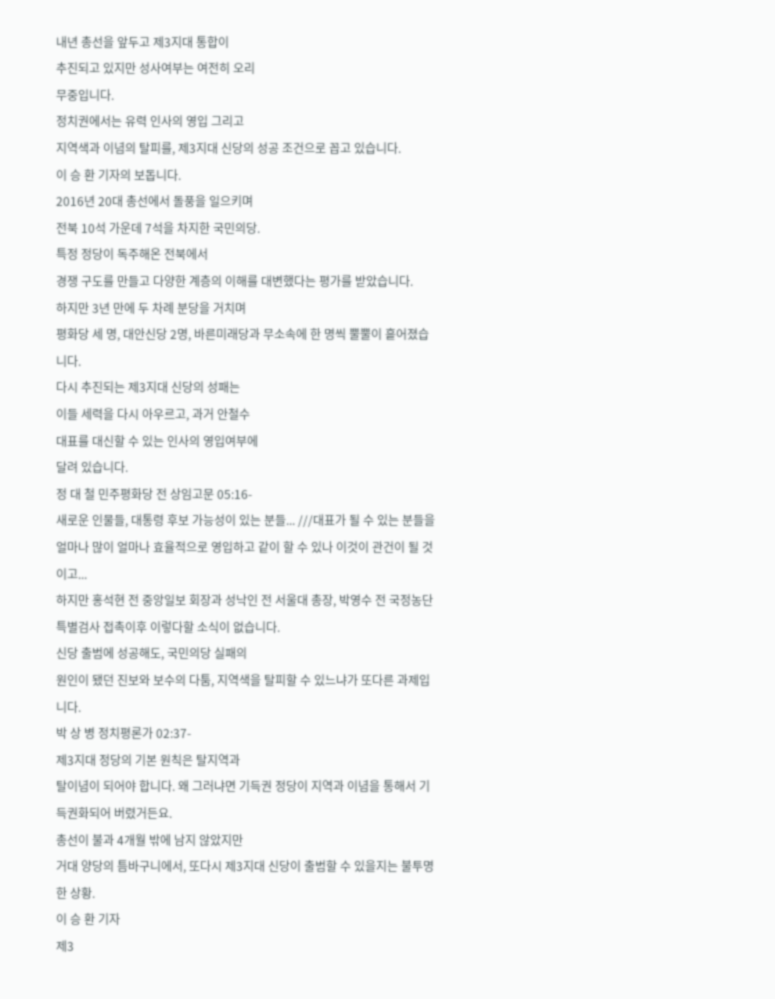내년 총선을 앞두고 제3지대 통합이
추진되고 있지만 성사여부는 여전히 오리
무중입니다.
정치권에서는 유력 인사의 영입 그리고
지역색과 이념의 탈피를, 제3지대 신당의 성공 조건으로 꼽고 있습니다.
이 승 환 기자의 보돕니다.
2016년 20대 총선에서 돌풍을 일으키며
전북 10석 가운데 7석을 차지한 국민의당.
특정 정당이 독주해온 전북에서
경쟁 구도를 만들고 다양한 계층의 이해를 대변했다는 평가를 받았습니다.
하지만 3년 만에 두 차례 분당을 거치며
평화당 세 명, 대안신당 2명, 바른미래당과 무소속에 한 명씩 뿔뿔이 흩어졌습니다.
다시 추진되는 제3지대 신당의 성패는
이들 세력을 다시 아우르고, 과거 안철수
대표를 대신할 수 있는 인사의 영입여부에
달려 있습니다.
정 대 철 민주평화당 전 상임고문 05:16-
새로운 인물들, 대통령 후보 가능성이 있는 분들... ///대표가 될 수 있는 분들을 얼마나 많이 얼마나 효율적으로 영입하고 같이 할 수 있나 이것이 관건이 될 것이고...
하지만 홍석현 전 중앙일보 회장과 성낙인 전 서울대 총장, 박영수 전 국정농단 특별검사 접촉이후 이렇다할 소식이 없습니다.
신당 출범에 성공해도, 국민의당 실패의
원인이 됐던 진보와 보수의 다툼, 지역색을 탈피할 수 있느냐가 또다른 과제입니다.
박 상 병 정치평론가 02:37-
제3지대 정당의 기본 원칙은 탈지역과
탈이념이 되어야 합니다. 왜 그러냐면 기득권 정당이 지역과 이념을 통해서 기득권화되어 버렸거든요.
총선이 불과 4개월 밖에 남지 않았지만
거대 양당의 틈바구니에서, 또다시 제3지대 신당이 출범할 수 있을지는 불투명한 상황.
이 승 환 기자
제3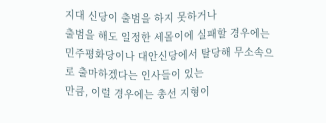지대 신당이 출범을 하지 못하거나
출범을 해도 일정한 세몰이에 실패할 경우에는 민주평화당이나 대안신당에서 탈당해 무소속으로 출마하겠다는 인사들이 있는
만큼, 이럴 경우에는 총선 지형이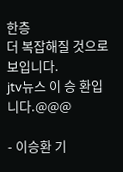한층
더 복잡해질 것으로 보입니다.
jtv뉴스 이 승 환입니다.@@@

- 이승환 기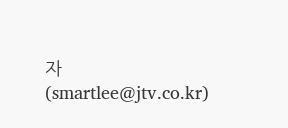자 (smartlee@jtv.co.kr)